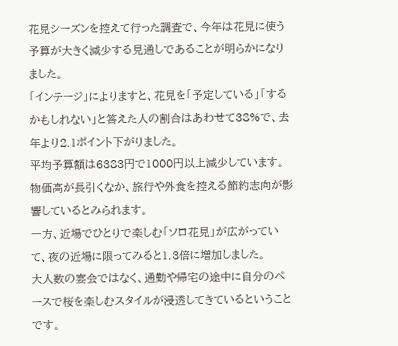花見シーズンを控えて行った調査で、今年は花見に使う予算が大きく減少する見通しであることが明らかになりました。
「インテージ」によりますと、花見を「予定している」「するかもしれない」と答えた人の割合はあわせて38%で、去年より2.1ポイント下がりました。
平均予算額は6383円で1000円以上減少しています。
物価高が長引くなか、旅行や外食を控える節約志向が影響しているとみられます。
一方、近場でひとりで楽しむ「ソロ花見」が広がっていて、夜の近場に限ってみると1.3倍に増加しました。
大人数の宴会ではなく、通勤や帰宅の途中に自分のペースで桜を楽しむスタイルが浸透してきているということです。